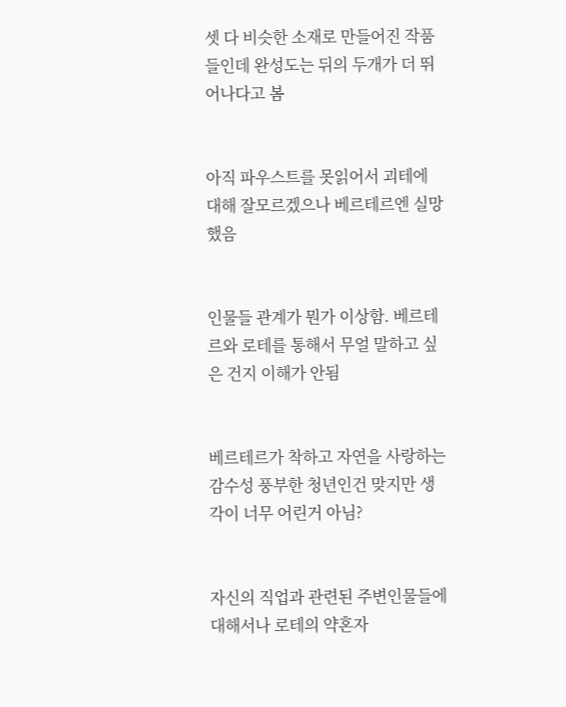셋 다 비슷한 소재로 만들어진 작품들인데 완성도는 뒤의 두개가 더 뛰어나다고 봄


아직 파우스트를 못읽어서 괴테에 대해 잘모르겠으나 베르테르엔 실망했음


인물들 관계가 뭔가 이상함. 베르테르와 로테를 통해서 무얼 말하고 싶은 건지 이해가 안됨


베르테르가 착하고 자연을 사랑하는 감수성 풍부한 청년인건 맞지만 생각이 너무 어린거 아님?


자신의 직업과 관련된 주변인물들에 대해서나 로테의 약혼자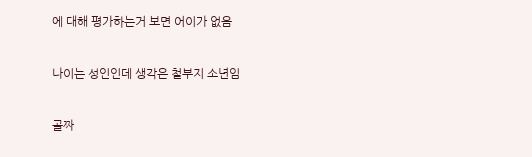에 대해 평가하는거 보면 어이가 없음


나이는 성인인데 생각은 철부지 소년임


골짜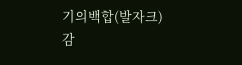기의백합(발자크) 감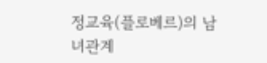정교육(플로베르)의 남녀관계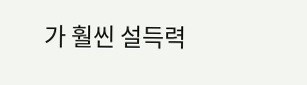가 훨씬 설득력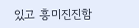있고 흥미진진함